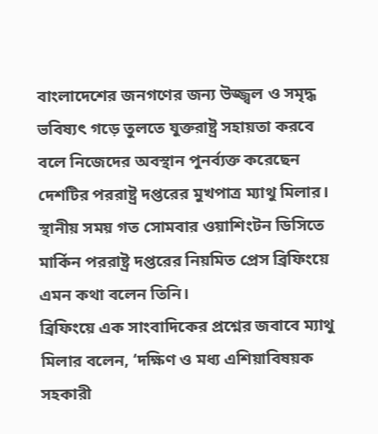বাংলাদেশের জনগণের জন্য উজ্জ্বল ও সমৃদ্ধ ভবিষ্যৎ গড়ে তুলতে যুক্তরাষ্ট্র সহায়তা করবে বলে নিজেদের অবস্থান পুনর্ব্যক্ত করেছেন দেশটির পররাষ্ট্র দপ্তরের মুখপাত্র ম্যাথু মিলার। স্থানীয় সময় গত সোমবার ওয়াশিংটন ডিসিতে মার্কিন পররাষ্ট্র দপ্তরের নিয়মিত প্রেস ব্রিফিংয়ে এমন কথা বলেন তিনি।
ব্রিফিংয়ে এক সাংবাদিকের প্রশ্নের জবাবে ম্যাথু মিলার বলেন, ‘দক্ষিণ ও মধ্য এশিয়াবিষয়ক সহকারী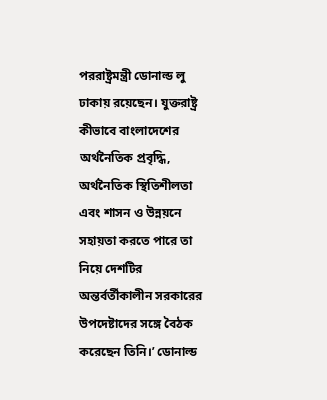পররাষ্ট্রমন্ত্রী ডোনাল্ড লু ঢাকায় রয়েছেন। যুক্তরাষ্ট্র কীভাবে বাংলাদেশের অর্থনৈতিক প্রবৃদ্ধি, অর্থনৈতিক স্থিতিশীলতা এবং শাসন ও উন্নয়নে সহায়তা করতে পারে তা নিয়ে দেশটির অন্তর্বর্তীকালীন সরকারের উপদেষ্টাদের সঙ্গে বৈঠক করেছেন তিনি।’ ডোনাল্ড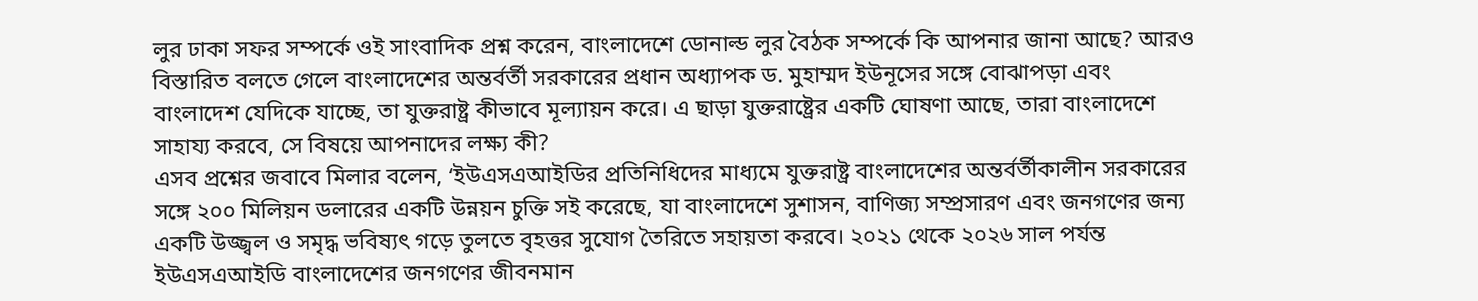লুর ঢাকা সফর সম্পর্কে ওই সাংবাদিক প্রশ্ন করেন, বাংলাদেশে ডোনাল্ড লুর বৈঠক সম্পর্কে কি আপনার জানা আছে? আরও বিস্তারিত বলতে গেলে বাংলাদেশের অন্তর্বর্তী সরকারের প্রধান অধ্যাপক ড. মুহাম্মদ ইউনূসের সঙ্গে বোঝাপড়া এবং বাংলাদেশ যেদিকে যাচ্ছে, তা যুক্তরাষ্ট্র কীভাবে মূল্যায়ন করে। এ ছাড়া যুক্তরাষ্ট্রের একটি ঘোষণা আছে, তারা বাংলাদেশে সাহায্য করবে, সে বিষয়ে আপনাদের লক্ষ্য কী?
এসব প্রশ্নের জবাবে মিলার বলেন, ‘ইউএসএআইডির প্রতিনিধিদের মাধ্যমে যুক্তরাষ্ট্র বাংলাদেশের অন্তর্বর্তীকালীন সরকারের সঙ্গে ২০০ মিলিয়ন ডলারের একটি উন্নয়ন চুক্তি সই করেছে, যা বাংলাদেশে সুশাসন, বাণিজ্য সম্প্রসারণ এবং জনগণের জন্য একটি উজ্জ্বল ও সমৃদ্ধ ভবিষ্যৎ গড়ে তুলতে বৃহত্তর সুযোগ তৈরিতে সহায়তা করবে। ২০২১ থেকে ২০২৬ সাল পর্যন্ত ইউএসএআইডি বাংলাদেশের জনগণের জীবনমান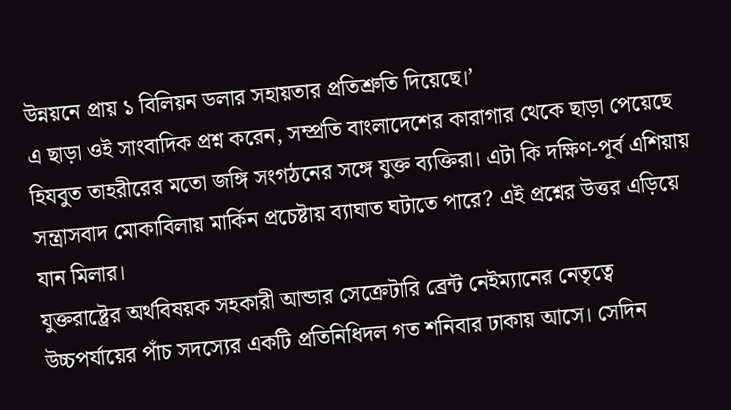উন্নয়নে প্রায় ১ বিলিয়ন ডলার সহায়তার প্রতিশ্রুতি দিয়েছে।’
এ ছাড়া ওই সাংবাদিক প্রশ্ন করেন, সম্প্রতি বাংলাদেশের কারাগার থেকে ছাড়া পেয়েছে হিযবুত তাহরীরের মতো জঙ্গি সংগঠনের সঙ্গে যুক্ত ব্যক্তিরা। এটা কি দক্ষিণ-পূর্ব এশিয়ায় সন্ত্রাসবাদ মোকাবিলায় মার্কিন প্রচেষ্টায় ব্যাঘাত ঘটাতে পারে? এই প্রশ্নের উত্তর এড়িয়ে যান মিলার।
যুক্তরাষ্ট্রের অর্থবিষয়ক সহকারী আন্ডার সেক্রেটারি ব্রেন্ট নেইম্যানের নেতৃত্বে উচ্চপর্যায়ের পাঁচ সদস্যের একটি প্রতিনিধিদল গত শনিবার ঢাকায় আসে। সেদিন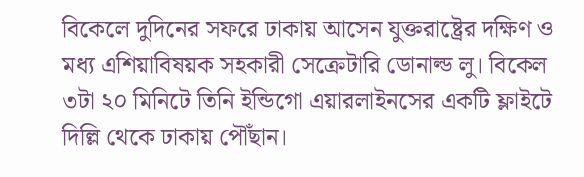বিকেলে দুদিনের সফরে ঢাকায় আসেন যুক্তরাষ্ট্রের দক্ষিণ ও মধ্য এশিয়াবিষয়ক সহকারী সেক্রেটারি ডোনাল্ড লু। বিকেল ৩টা ২০ মিনিটে তিনি ইন্ডিগো এয়ারলাইনসের একটি ফ্লাইটে দিল্লি থেকে ঢাকায় পৌঁছান।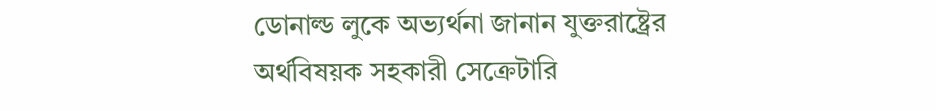ডোনাল্ড লুকে অভ্যর্থনা জানান যুক্তরাষ্ট্রের অর্থবিষয়ক সহকারী সেক্রেটারি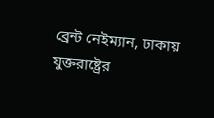ব্রেন্ট নেইম্যান, ঢাকায় যুক্তরাষ্ট্রের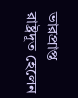ভারপ্রাপ্ত রাষ্ট্রদূত হেলেন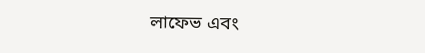লাফেভ এবং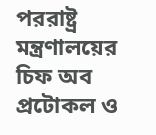পররাষ্ট্র মন্ত্রণালয়ের চিফ অব প্রটোকল ও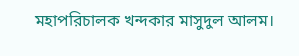মহাপরিচালক খন্দকার মাসুদুল আলম।